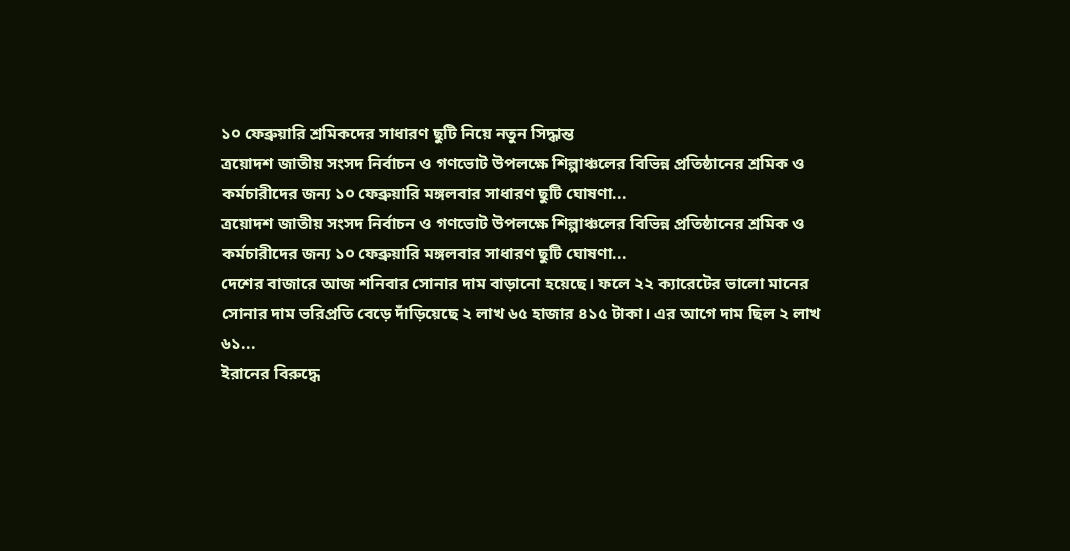১০ ফেব্রুয়ারি শ্রমিকদের সাধারণ ছুটি নিয়ে নতুন সিদ্ধান্ত
ত্রয়োদশ জাতীয় সংসদ নির্বাচন ও গণভোট উপলক্ষে শিল্পাঞ্চলের বিভিন্ন প্রতিষ্ঠানের শ্রমিক ও কর্মচারীদের জন্য ১০ ফেব্রুয়ারি মঙ্গলবার সাধারণ ছুটি ঘোষণা...
ত্রয়োদশ জাতীয় সংসদ নির্বাচন ও গণভোট উপলক্ষে শিল্পাঞ্চলের বিভিন্ন প্রতিষ্ঠানের শ্রমিক ও কর্মচারীদের জন্য ১০ ফেব্রুয়ারি মঙ্গলবার সাধারণ ছুটি ঘোষণা...
দেশের বাজারে আজ শনিবার সোনার দাম বাড়ানো হয়েছে। ফলে ২২ ক্যারেটের ভালো মানের সোনার দাম ভরিপ্রতি বেড়ে দাঁড়িয়েছে ২ লাখ ৬৫ হাজার ৪১৫ টাকা। এর আগে দাম ছিল ২ লাখ ৬১...
ইরানের বিরুদ্ধে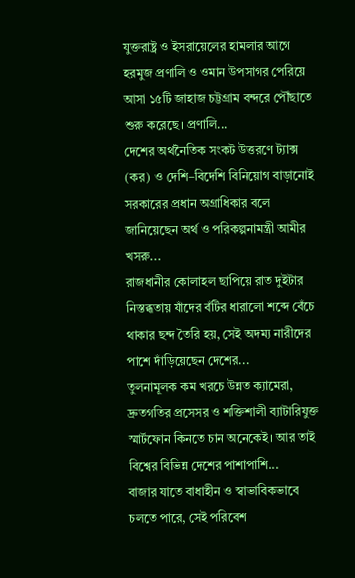যুক্তরাষ্ট্র ও ইসরায়েলের হামলার আগে হরমুজ প্রণালি ও ওমান উপসাগর পেরিয়ে আসা ১৫টি জাহাজ চট্টগ্রাম বন্দরে পৌঁছাতে শুরু করেছে। প্রণালি...
দেশের অর্থনৈতিক সংকট উত্তরণে ট্যাক্স (কর) ও দেশি–বিদেশি বিনিয়োগ বাড়ানোই সরকারের প্রধান অগ্রাধিকার বলে জানিয়েছেন অর্থ ও পরিকল্পনামন্ত্রী আমীর খসরু...
রাজধানীর কোলাহল ছাপিয়ে রাত দুইটার নিস্তব্ধতায় যাঁদের বঁটির ধারালো শব্দে বেঁচে থাকার ছন্দ তৈরি হয়, সেই অদম্য নারীদের পাশে দাঁড়িয়েছেন দেশের...
তুলনামূলক কম খরচে উন্নত ক্যামেরা, দ্রুতগতির প্রসেসর ও শক্তিশালী ব্যাটারিযুক্ত স্মার্টফোন কিনতে চান অনেকেই। আর তাই বিশ্বের বিভিন্ন দেশের পাশাপাশি...
বাজার যাতে বাধাহীন ও স্বাভাবিকভাবে চলতে পারে, সেই পরিবেশ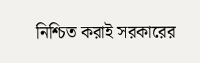নিশ্চিত করাই সরকারের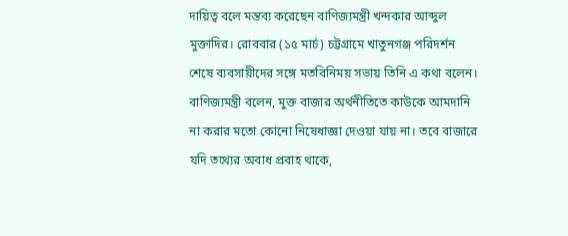দায়িত্ব বলে মন্তব্য করেছেন বাণিজ্যমন্ত্রী খন্দকার আব্দুল মুক্তাদির। রোববার (১৫ মার্চ) চট্টগ্রামে খাতুনগঞ্জ পরিদর্শন শেষে ব্যবসায়ীদের সঙ্গে মতবিনিময় সভায় তিনি এ কথা বলেন।
বাণিজ্যমন্ত্রী বলেন, মুক্ত বাজার অর্থনীতিতে কাউকে আমদানি না করার মতো কোনো নিষেধাজ্ঞা দেওয়া যায় না। তবে বাজারে যদি তথ্যের অবাধ প্রবাহ থাকে,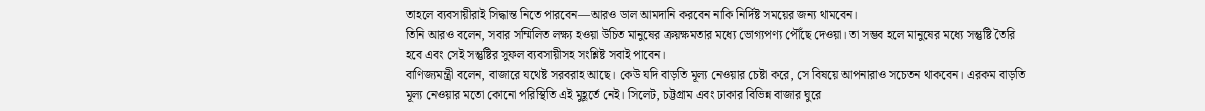তাহলে ব্যবসায়ীরাই সিদ্ধান্ত নিতে পারবেন—আরও ডাল আমদানি করবেন নাকি নির্দিষ্ট সময়ের জন্য থামবেন।
তিনি আরও বলেন, সবার সম্মিলিত লক্ষ্য হওয়া উচিত মানুষের ক্রয়ক্ষমতার মধ্যে ভোগ্যপণ্য পৌঁছে দেওয়া। তা সম্ভব হলে মানুষের মধ্যে সন্তুষ্টি তৈরি হবে এবং সেই সন্তুষ্টির সুফল ব্যবসায়ীসহ সংশ্লিষ্ট সবাই পাবেন।
বাণিজ্যমন্ত্রী বলেন, বাজারে যথেষ্ট সরবরাহ আছে। কেউ যদি বাড়তি মূল্য নেওয়ার চেষ্টা করে, সে বিষয়ে আপনারাও সচেতন থাকবেন। এরকম বাড়তি মূল্য নেওয়ার মতো কোনো পরিস্থিতি এই মুহূর্তে নেই। সিলেট, চট্টগ্রাম এবং ঢাকার বিভিন্ন বাজার ঘুরে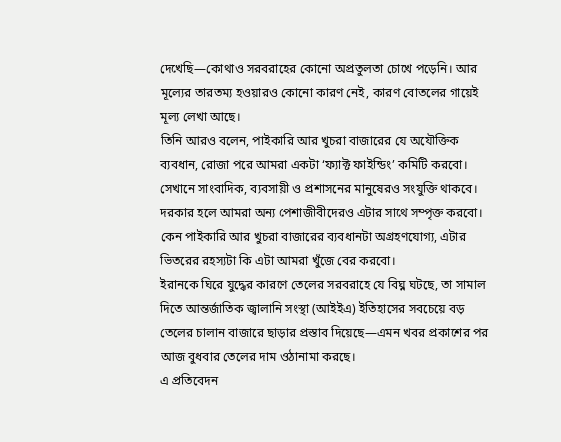দেখেছি—কোথাও সরবরাহের কোনো অপ্রতুলতা চোখে পড়েনি। আর মূল্যের তারতম্য হওয়ারও কোনো কারণ নেই, কারণ বোতলের গায়েই মূল্য লেখা আছে।
তিনি আরও বলেন, পাইকারি আর খুচরা বাজারের যে অযৌক্তিক ব্যবধান, রোজা পরে আমরা একটা ‘ফ্যাক্ট ফাইন্ডিং’ কমিটি করবো। সেখানে সাংবাদিক, ব্যবসায়ী ও প্রশাসনের মানুষেরও সংযুক্তি থাকবে। দরকার হলে আমরা অন্য পেশাজীবীদেরও এটার সাথে সম্পৃক্ত করবো। কেন পাইকারি আর খুচরা বাজারের ব্যবধানটা অগ্রহণযোগ্য, এটার ভিতরের রহস্যটা কি এটা আমরা খুঁজে বের করবো।
ইরানকে ঘিরে যুদ্ধের কারণে তেলের সরবরাহে যে বিঘ্ন ঘটছে, তা সামাল দিতে আন্তর্জাতিক জ্বালানি সংস্থা (আইইএ) ইতিহাসের সবচেয়ে বড় তেলের চালান বাজারে ছাড়ার প্রস্তাব দিয়েছে—এমন খবর প্রকাশের পর আজ বুধবার তেলের দাম ওঠানামা করছে।
এ প্রতিবেদন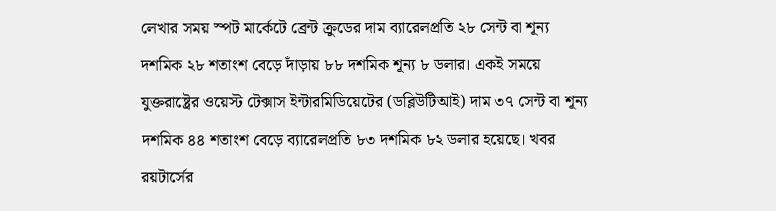লেখার সময় স্পট মার্কেটে ব্রেন্ট ক্রুডের দাম ব্যারেলপ্রতি ২৮ সেন্ট বা শূন্য দশমিক ২৮ শতাংশ বেড়ে দাঁড়ায় ৮৮ দশমিক শূন্য ৮ ডলার। একই সময়ে যুক্তরাষ্ট্রের ওয়েস্ট টেক্সাস ইন্টারমিডিয়েটের (ডব্লিউটিআই) দাম ৩৭ সেন্ট বা শূন্য দশমিক ৪৪ শতাংশ বেড়ে ব্যারেলপ্রতি ৮৩ দশমিক ৮২ ডলার হয়েছে। খবর রয়টার্সের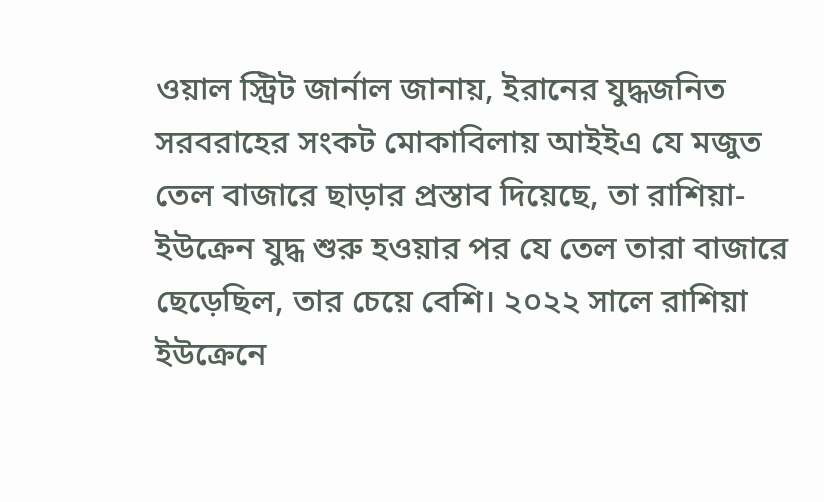ওয়াল স্ট্রিট জার্নাল জানায়, ইরানের যুদ্ধজনিত সরবরাহের সংকট মোকাবিলায় আইইএ যে মজুত তেল বাজারে ছাড়ার প্রস্তাব দিয়েছে, তা রাশিয়া-ইউক্রেন যুদ্ধ শুরু হওয়ার পর যে তেল তারা বাজারে ছেড়েছিল, তার চেয়ে বেশি। ২০২২ সালে রাশিয়া ইউক্রেনে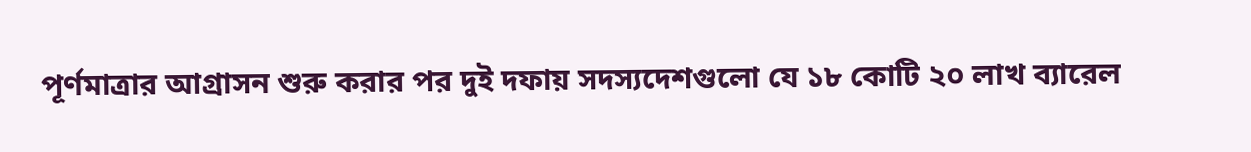পূর্ণমাত্রার আগ্রাসন শুরু করার পর দুই দফায় সদস্যদেশগুলো যে ১৮ কোটি ২০ লাখ ব্যারেল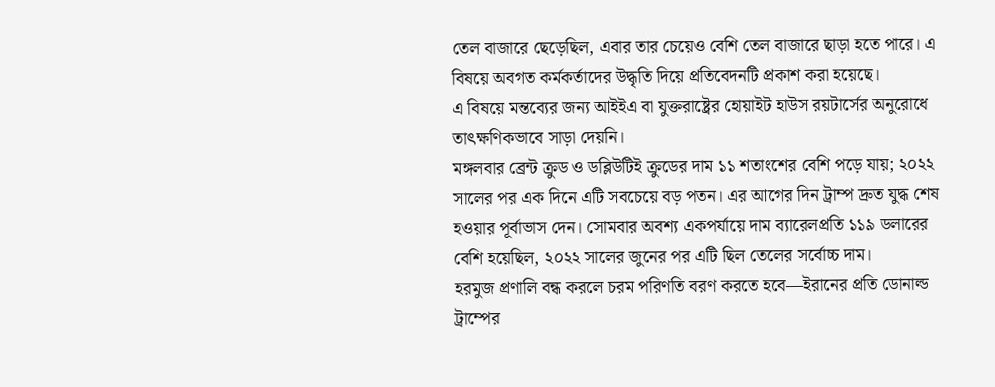তেল বাজারে ছেড়েছিল, এবার তার চেয়েও বেশি তেল বাজারে ছাড়া হতে পারে। এ বিষয়ে অবগত কর্মকর্তাদের উদ্ধৃতি দিয়ে প্রতিবেদনটি প্রকাশ করা হয়েছে।
এ বিষয়ে মন্তব্যের জন্য আইইএ বা যুক্তরাষ্ট্রের হোয়াইট হাউস রয়টার্সের অনুরোধে তাৎক্ষণিকভাবে সাড়া দেয়নি।
মঙ্গলবার ব্রেন্ট ক্রুড ও ডব্লিউটিই ক্রুডের দাম ১১ শতাংশের বেশি পড়ে যায়; ২০২২ সালের পর এক দিনে এটি সবচেয়ে বড় পতন। এর আগের দিন ট্রাম্প দ্রুত যুদ্ধ শেষ হওয়ার পূর্বাভাস দেন। সোমবার অবশ্য একপর্যায়ে দাম ব্যারেলপ্রতি ১১৯ ডলারের বেশি হয়েছিল, ২০২২ সালের জুনের পর এটি ছিল তেলের সর্বোচ্চ দাম।
হরমুজ প্রণালি বন্ধ করলে চরম পরিণতি বরণ করতে হবে—ইরানের প্রতি ডোনাল্ড ট্রাম্পের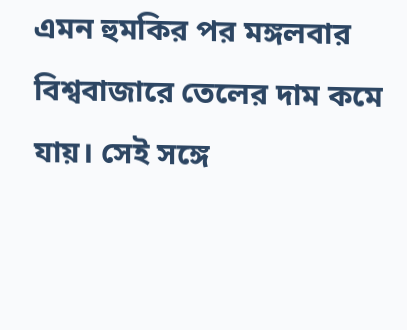এমন হুমকির পর মঙ্গলবার বিশ্ববাজারে তেলের দাম কমে যায়। সেই সঙ্গে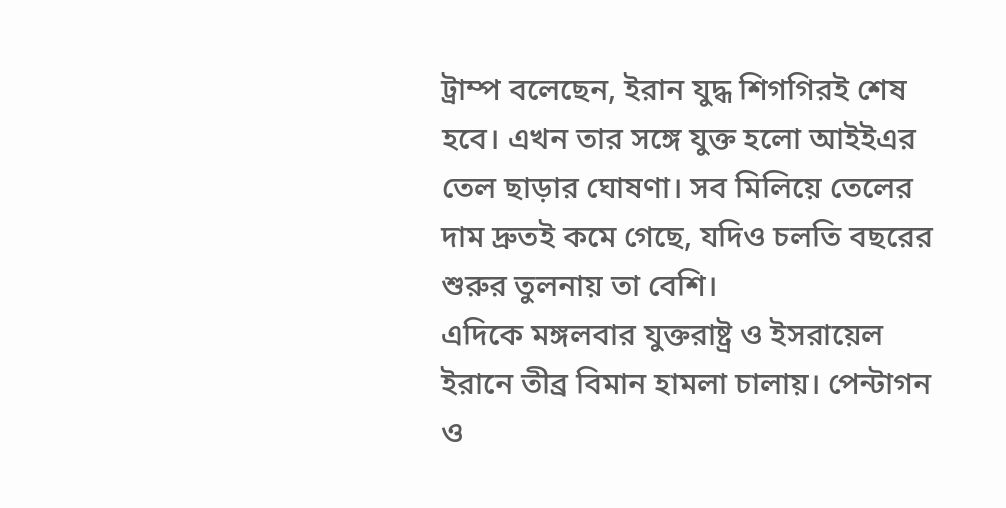ট্রাম্প বলেছেন, ইরান যুদ্ধ শিগগিরই শেষ হবে। এখন তার সঙ্গে যুক্ত হলো আইইএর তেল ছাড়ার ঘোষণা। সব মিলিয়ে তেলের দাম দ্রুতই কমে গেছে, যদিও চলতি বছরের শুরুর তুলনায় তা বেশি।
এদিকে মঙ্গলবার যুক্তরাষ্ট্র ও ইসরায়েল ইরানে তীব্র বিমান হামলা চালায়। পেন্টাগন ও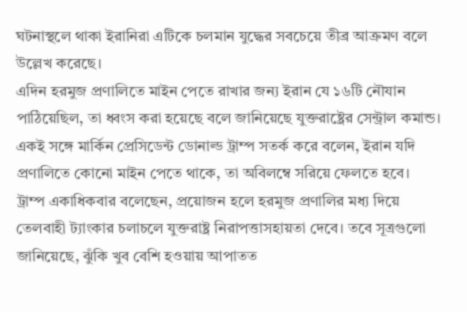ঘটনাস্থলে থাকা ইরানিরা এটিকে চলমান যুদ্ধের সবচেয়ে তীব্র আক্রমণ বলে উল্লেখ করেছে।
এদিন হরমুজ প্রণালিতে মাইন পেতে রাখার জন্য ইরান যে ১৬টি নৌযান পাঠিয়েছিল, তা ধ্বংস করা হয়েছে বলে জানিয়েছে যুক্তরাষ্ট্রের সেন্ট্রাল কমান্ড। একই সঙ্গে মার্কিন প্রেসিডেন্ট ডোনাল্ড ট্রাম্প সতর্ক করে বলেন, ইরান যদি প্রণালিতে কোনো মাইন পেতে থাকে, তা অবিলম্বে সরিয়ে ফেলতে হবে।
ট্রাম্প একাধিকবার বলেছেন, প্রয়োজন হলে হরমুজ প্রণালির মধ্য দিয়ে তেলবাহী ট্যাংকার চলাচলে যুক্তরাষ্ট্র নিরাপত্তাসহায়তা দেবে। তবে সূত্রগুলো জানিয়েছে, ঝুঁকি খুব বেশি হওয়ায় আপাতত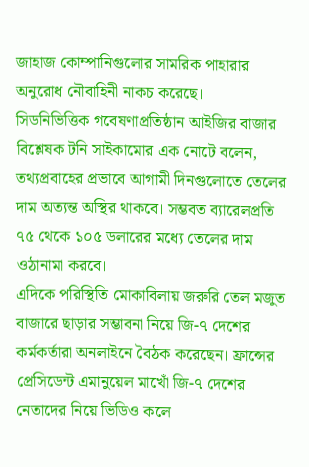জাহাজ কোম্পানিগুলোর সামরিক পাহারার অনুরোধ নৌবাহিনী নাকচ করেছে।
সিডনিভিত্তিক গবেষণাপ্রতিষ্ঠান আইজির বাজার বিশ্লেষক টনি সাইকামোর এক নোটে বলেন, তথ্যপ্রবাহের প্রভাবে আগামী দিনগুলোতে তেলের দাম অত্যন্ত অস্থির থাকবে। সম্ভবত ব্যারেলপ্রতি ৭৫ থেকে ১০৫ ডলারের মধ্যে তেলের দাম ওঠানামা করবে।
এদিকে পরিস্থিতি মোকাবিলায় জরুরি তেল মজুত বাজারে ছাড়ার সম্ভাবনা নিয়ে জি-৭ দেশের কর্মকর্তারা অনলাইনে বৈঠক করেছেন। ফ্রান্সের প্রেসিডেন্ট এমানুয়েল মাখোঁ জি-৭ দেশের নেতাদের নিয়ে ভিডিও কলে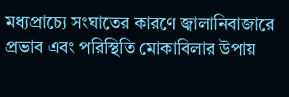মধ্যপ্রাচ্যে সংঘাতের কারণে জ্বালানিবাজারে প্রভাব এবং পরিস্থিতি মোকাবিলার উপায়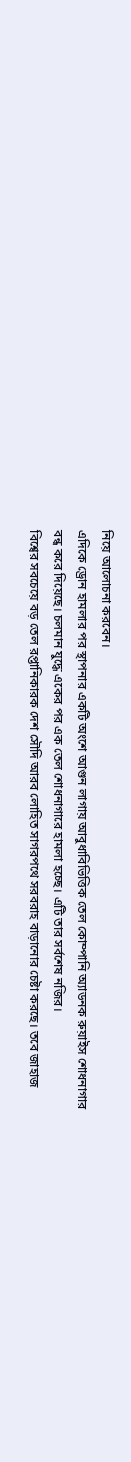নিয়ে আলোচনা করবেন।
এদিকে ড্রোন হামলার পর স্থাপনার একটি অংশে আগুন লাগায় আবুধাবিভিত্তিক তেল কোম্পানি অ্যাডনক রুয়াইস শোধনাগার বন্ধ করে দিয়েছে। চলমান যুদ্ধে একের পর এক তেল শোধনাগারে হামলা হচ্ছে। এটি তার সর্বশেষ নজির।
বিশ্বের সবচেয়ে বড় তেল রপ্তানিকারক দেশ সৌদি আরব লোহিত সাগরপথে সরবরাহ বাড়ানোর চেষ্টা করছে। তবে জাহাজ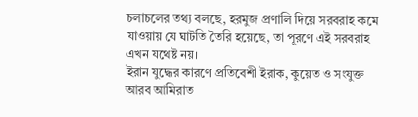চলাচলের তথ্য বলছে, হরমুজ প্রণালি দিয়ে সরবরাহ কমে যাওয়ায় যে ঘাটতি তৈরি হয়েছে, তা পূরণে এই সরবরাহ এখন যথেষ্ট নয়।
ইরান যুদ্ধের কারণে প্রতিবেশী ইরাক, কুয়েত ও সংযুক্ত আরব আমিরাত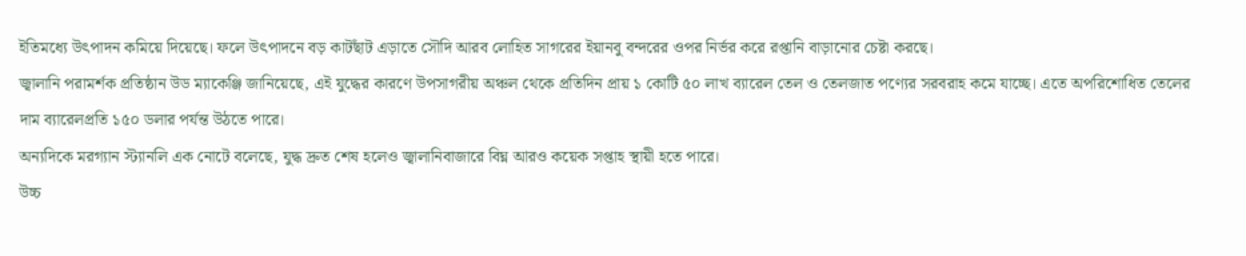ইতিমধ্যে উৎপাদন কমিয়ে দিয়েছে। ফলে উৎপাদনে বড় কাটছাঁট এড়াতে সৌদি আরব লোহিত সাগরের ইয়ানবু বন্দরের ওপর নির্ভর করে রপ্তানি বাড়ানোর চেষ্টা করছে।
জ্বালানি পরামর্শক প্রতিষ্ঠান উড ম্যাকেঞ্জি জানিয়েছে, এই যুদ্ধের কারণে উপসাগরীয় অঞ্চল থেকে প্রতিদিন প্রায় ১ কোটি ৫০ লাখ ব্যারেল তেল ও তেলজাত পণ্যের সরবরাহ কমে যাচ্ছে। এতে অপরিশোধিত তেলের দাম ব্যারেলপ্রতি ১৫০ ডলার পর্যন্ত উঠতে পারে।
অন্যদিকে মরগ্যান স্ট্যানলি এক নোটে বলেছে, যুদ্ধ দ্রুত শেষ হলেও জ্বালানিবাজারে বিঘ্ন আরও কয়েক সপ্তাহ স্থায়ী হতে পারে।
উচ্চ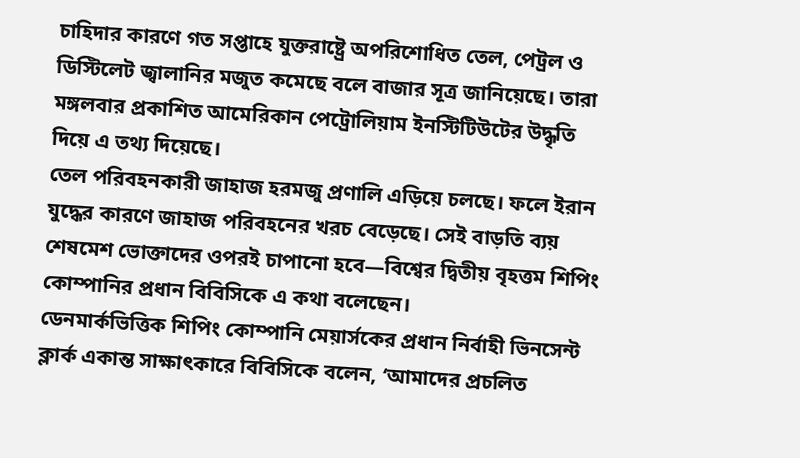চাহিদার কারণে গত সপ্তাহে যুক্তরাষ্ট্রে অপরিশোধিত তেল, পেট্রল ও ডিস্টিলেট জ্বালানির মজুত কমেছে বলে বাজার সূত্র জানিয়েছে। তারা মঙ্গলবার প্রকাশিত আমেরিকান পেট্রোলিয়াম ইনস্টিটিউটের উদ্ধৃতি দিয়ে এ তথ্য দিয়েছে।
তেল পরিবহনকারী জাহাজ হরমজু প্রণালি এড়িয়ে চলছে। ফলে ইরান যুদ্ধের কারণে জাহাজ পরিবহনের খরচ বেড়েছে। সেই বাড়তি ব্যয় শেষমেশ ভোক্তাদের ওপরই চাপানো হবে—বিশ্বের দ্বিতীয় বৃহত্তম শিপিং কোম্পানির প্রধান বিবিসিকে এ কথা বলেছেন।
ডেনমার্কভিত্তিক শিপিং কোম্পানি মেয়ার্সকের প্রধান নির্বাহী ভিনসেন্ট ক্লার্ক একান্ত সাক্ষাৎকারে বিবিসিকে বলেন, ‘আমাদের প্রচলিত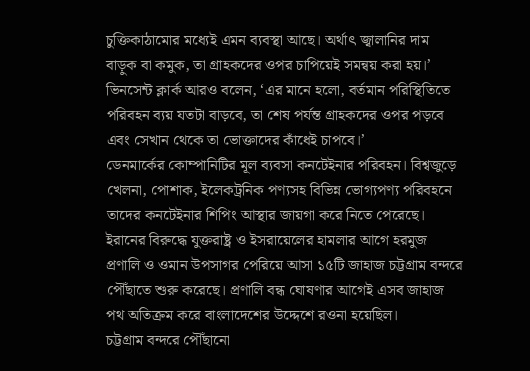চুক্তিকাঠামোর মধ্যেই এমন ব্যবস্থা আছে। অর্থাৎ জ্বালানির দাম বাড়ুক বা কমুক, তা গ্রাহকদের ওপর চাপিয়েই সমন্বয় করা হয়।’
ভিনসেন্ট ক্লার্ক আরও বলেন, ‘এর মানে হলো, বর্তমান পরিস্থিতিতে পরিবহন ব্যয় যতটা বাড়বে, তা শেষ পর্যন্ত গ্রাহকদের ওপর পড়বে এবং সেখান থেকে তা ভোক্তাদের কাঁধেই চাপবে।’
ডেনমার্কের কোম্পানিটির মূল ব্যবসা কনটেইনার পরিবহন। বিশ্বজুড়ে খেলনা, পোশাক, ইলেকট্রনিক পণ্যসহ বিভিন্ন ভোগ্যপণ্য পরিবহনে তাদের কনটেইনার শিপিং আস্থার জায়গা করে নিতে পেরেছে।
ইরানের বিরুদ্ধে যুক্তরাষ্ট্র ও ইসরায়েলের হামলার আগে হরমুজ প্রণালি ও ওমান উপসাগর পেরিয়ে আসা ১৫টি জাহাজ চট্টগ্রাম বন্দরে পৌঁছাতে শুরু করেছে। প্রণালি বন্ধ ঘোষণার আগেই এসব জাহাজ পথ অতিক্রম করে বাংলাদেশের উদ্দেশে রওনা হয়েছিল।
চট্টগ্রাম বন্দরে পৌঁছানো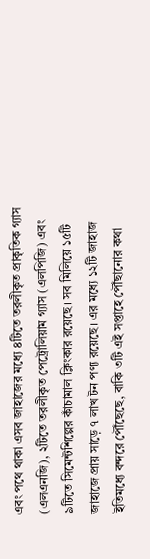এবং পথে থাকা এসব জাহাজের মধ্যে ৪টিতে তরলীকৃত প্রাকৃতিক গ্যাস (এলএনজি), ২টিতে তরলীকৃত পেট্রোলিয়াম গ্যাস (এলপিজি) এবং ৯টিতে সিমেন্টশিল্পের কাঁচামাল ক্লিংকার রয়েছে। সব মিলিয়ে ১৫টি জাহাজে প্রায় সাড়ে ৭ লাখ টন পণ্য রয়েছে। এর মধ্যে ১২টি জাহাজ ইতিমধ্যে বন্দরে পৌঁছেছে, বাকি ৩টি এই সপ্তাহে পৌঁছানোর কথা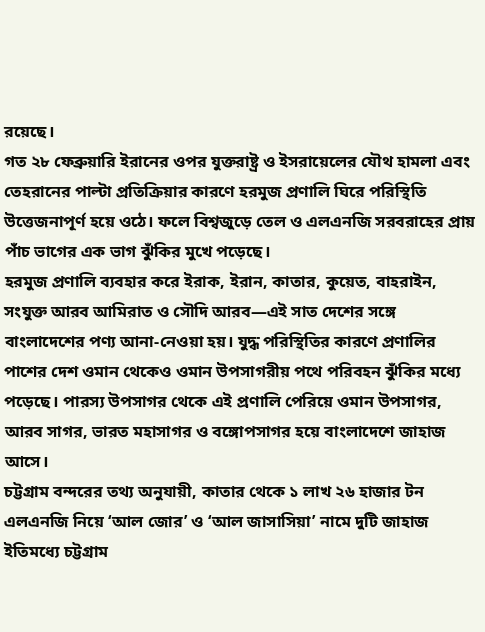রয়েছে।
গত ২৮ ফেব্রুয়ারি ইরানের ওপর যুক্তরাষ্ট্র ও ইসরায়েলের যৌথ হামলা এবং তেহরানের পাল্টা প্রতিক্রিয়ার কারণে হরমুজ প্রণালি ঘিরে পরিস্থিতি উত্তেজনাপূর্ণ হয়ে ওঠে। ফলে বিশ্বজুড়ে তেল ও এলএনজি সরবরাহের প্রায় পাঁচ ভাগের এক ভাগ ঝুঁকির মুখে পড়েছে।
হরমুজ প্রণালি ব্যবহার করে ইরাক, ইরান, কাতার, কুয়েত, বাহরাইন, সংযুক্ত আরব আমিরাত ও সৌদি আরব—এই সাত দেশের সঙ্গে বাংলাদেশের পণ্য আনা-নেওয়া হয়। যুদ্ধ পরিস্থিতির কারণে প্রণালির পাশের দেশ ওমান থেকেও ওমান উপসাগরীয় পথে পরিবহন ঝুঁকির মধ্যে পড়েছে। পারস্য উপসাগর থেকে এই প্রণালি পেরিয়ে ওমান উপসাগর, আরব সাগর, ভারত মহাসাগর ও বঙ্গোপসাগর হয়ে বাংলাদেশে জাহাজ আসে।
চট্টগ্রাম বন্দরের তথ্য অনুযায়ী, কাতার থেকে ১ লাখ ২৬ হাজার টন এলএনজি নিয়ে ‘আল জোর’ ও ‘আল জাসাসিয়া’ নামে দুটি জাহাজ ইতিমধ্যে চট্টগ্রাম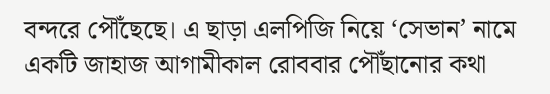বন্দরে পৌঁছেছে। এ ছাড়া এলপিজি নিয়ে ‘সেভান’ নামে একটি জাহাজ আগামীকাল রোববার পৌঁছানোর কথা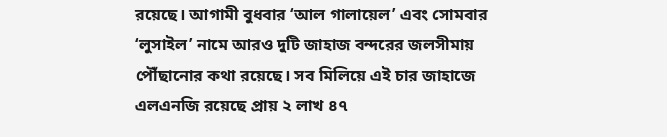রয়েছে। আগামী বুধবার ‘আল গালায়েল’ এবং সোমবার ‘লুসাইল’ নামে আরও দুটি জাহাজ বন্দরের জলসীমায় পৌঁছানোর কথা রয়েছে। সব মিলিয়ে এই চার জাহাজে এলএনজি রয়েছে প্রায় ২ লাখ ৪৭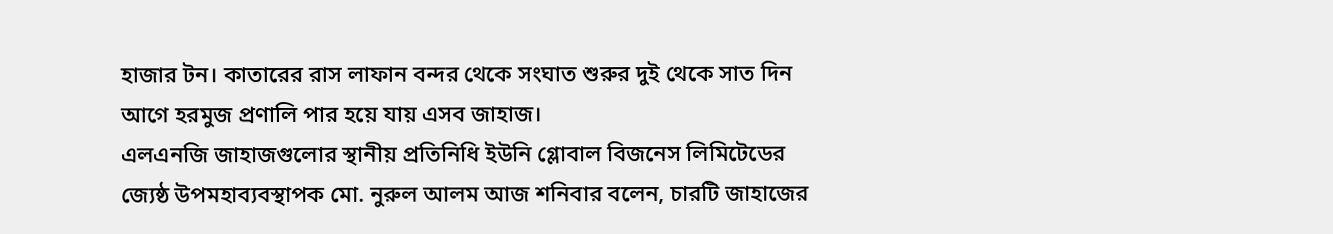হাজার টন। কাতারের রাস লাফান বন্দর থেকে সংঘাত শুরুর দুই থেকে সাত দিন আগে হরমুজ প্রণালি পার হয়ে যায় এসব জাহাজ।
এলএনজি জাহাজগুলোর স্থানীয় প্রতিনিধি ইউনি গ্লোবাল বিজনেস লিমিটেডের জ্যেষ্ঠ উপমহাব্যবস্থাপক মো. নুরুল আলম আজ শনিবার বলেন, চারটি জাহাজের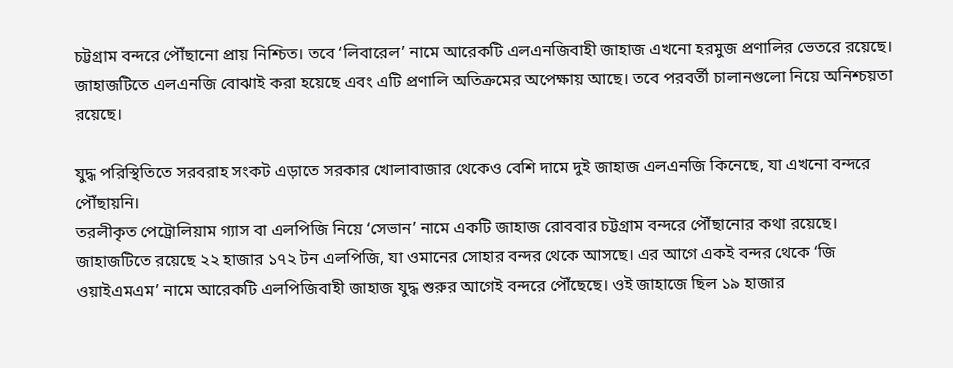চট্টগ্রাম বন্দরে পৌঁছানো প্রায় নিশ্চিত। তবে ‘লিবারেল’ নামে আরেকটি এলএনজিবাহী জাহাজ এখনো হরমুজ প্রণালির ভেতরে রয়েছে। জাহাজটিতে এলএনজি বোঝাই করা হয়েছে এবং এটি প্রণালি অতিক্রমের অপেক্ষায় আছে। তবে পরবর্তী চালানগুলো নিয়ে অনিশ্চয়তা রয়েছে।

যুদ্ধ পরিস্থিতিতে সরবরাহ সংকট এড়াতে সরকার খোলাবাজার থেকেও বেশি দামে দুই জাহাজ এলএনজি কিনেছে, যা এখনো বন্দরে পৌঁছায়নি।
তরলীকৃত পেট্রোলিয়াম গ্যাস বা এলপিজি নিয়ে ‘সেভান’ নামে একটি জাহাজ রোববার চট্টগ্রাম বন্দরে পৌঁছানোর কথা রয়েছে। জাহাজটিতে রয়েছে ২২ হাজার ১৭২ টন এলপিজি, যা ওমানের সোহার বন্দর থেকে আসছে। এর আগে একই বন্দর থেকে ‘জি ওয়াইএমএম’ নামে আরেকটি এলপিজিবাহী জাহাজ যুদ্ধ শুরুর আগেই বন্দরে পৌঁছেছে। ওই জাহাজে ছিল ১৯ হাজার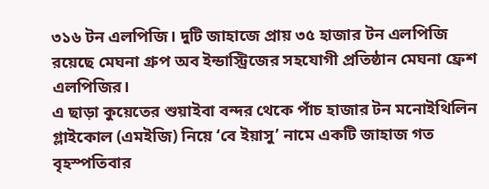৩১৬ টন এলপিজি। দুটি জাহাজে প্রায় ৩৫ হাজার টন এলপিজি রয়েছে মেঘনা গ্রুপ অব ইন্ডাস্ট্রিজের সহযোগী প্রতিষ্ঠান মেঘনা ফ্রেশ এলপিজির।
এ ছাড়া কুয়েতের শুয়াইবা বন্দর থেকে পাঁচ হাজার টন মনোইথিলিন গ্লাইকোল (এমইজি) নিয়ে ‘বে ইয়াসু’ নামে একটি জাহাজ গত বৃহস্পতিবার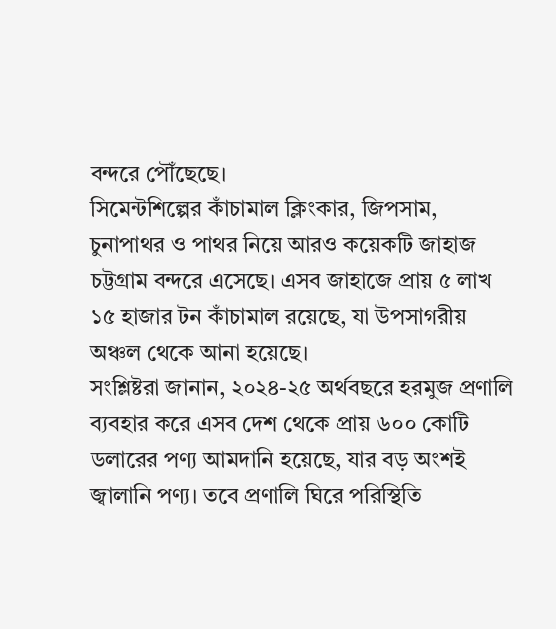বন্দরে পৌঁছেছে।
সিমেন্টশিল্পের কাঁচামাল ক্লিংকার, জিপসাম, চুনাপাথর ও পাথর নিয়ে আরও কয়েকটি জাহাজ চট্টগ্রাম বন্দরে এসেছে। এসব জাহাজে প্রায় ৫ লাখ ১৫ হাজার টন কাঁচামাল রয়েছে, যা উপসাগরীয় অঞ্চল থেকে আনা হয়েছে।
সংশ্লিষ্টরা জানান, ২০২৪-২৫ অর্থবছরে হরমুজ প্রণালি ব্যবহার করে এসব দেশ থেকে প্রায় ৬০০ কোটি ডলারের পণ্য আমদানি হয়েছে, যার বড় অংশই জ্বালানি পণ্য। তবে প্রণালি ঘিরে পরিস্থিতি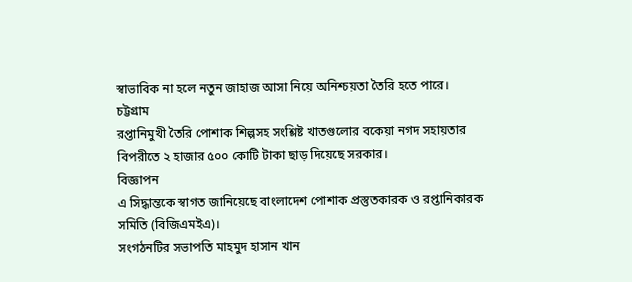স্বাভাবিক না হলে নতুন জাহাজ আসা নিয়ে অনিশ্চয়তা তৈরি হতে পারে।
চট্টগ্রাম
রপ্তানিমুখী তৈরি পোশাক শিল্পসহ সংশ্লিষ্ট খাতগুলোর বকেয়া নগদ সহায়তার বিপরীতে ২ হাজার ৫০০ কোটি টাকা ছাড় দিয়েছে সরকার।
বিজ্ঞাপন
এ সিদ্ধান্তকে স্বাগত জানিয়েছে বাংলাদেশ পোশাক প্রস্তুতকারক ও রপ্তানিকারক সমিতি (বিজিএমইএ)।
সংগঠনটির সভাপতি মাহমুদ হাসান খান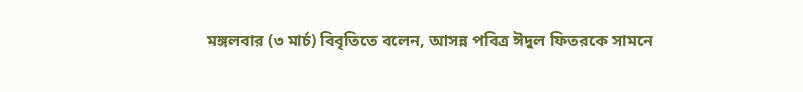মঙ্গলবার (৩ মার্চ) বিবৃতিতে বলেন, আসন্ন পবিত্র ঈদুল ফিতরকে সামনে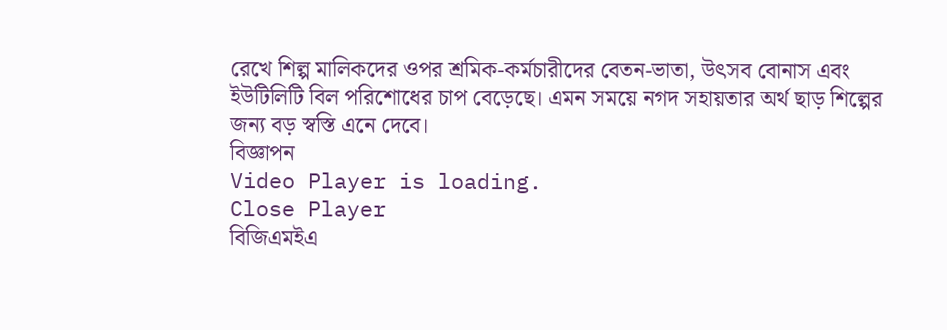রেখে শিল্প মালিকদের ওপর শ্রমিক-কর্মচারীদের বেতন-ভাতা, উৎসব বোনাস এবং ইউটিলিটি বিল পরিশোধের চাপ বেড়েছে। এমন সময়ে নগদ সহায়তার অর্থ ছাড় শিল্পের জন্য বড় স্বস্তি এনে দেবে।
বিজ্ঞাপন
Video Player is loading.
Close Player
বিজিএমইএ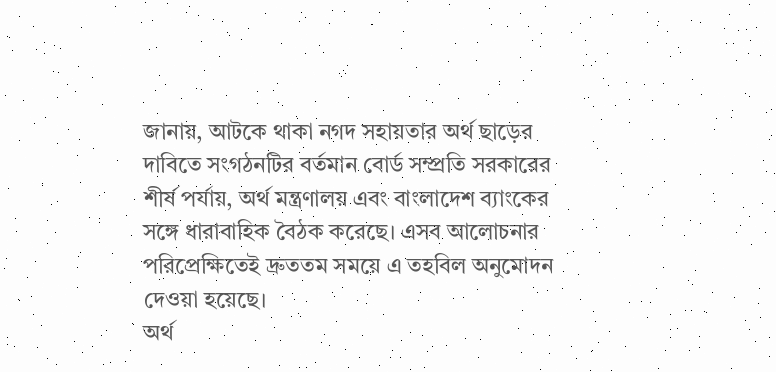জানায়, আটকে থাকা নগদ সহায়তার অর্থ ছাড়ের দাবিতে সংগঠনটির বর্তমান বোর্ড সম্প্রতি সরকারের শীর্ষ পর্যায়, অর্থ মন্ত্রণালয় এবং বাংলাদেশ ব্যাংকের সঙ্গে ধারাবাহিক বৈঠক করেছে। এসব আলোচনার পরিপ্রেক্ষিতেই দ্রুততম সময়ে এ তহবিল অনুমোদন দেওয়া হয়েছে।
অর্থ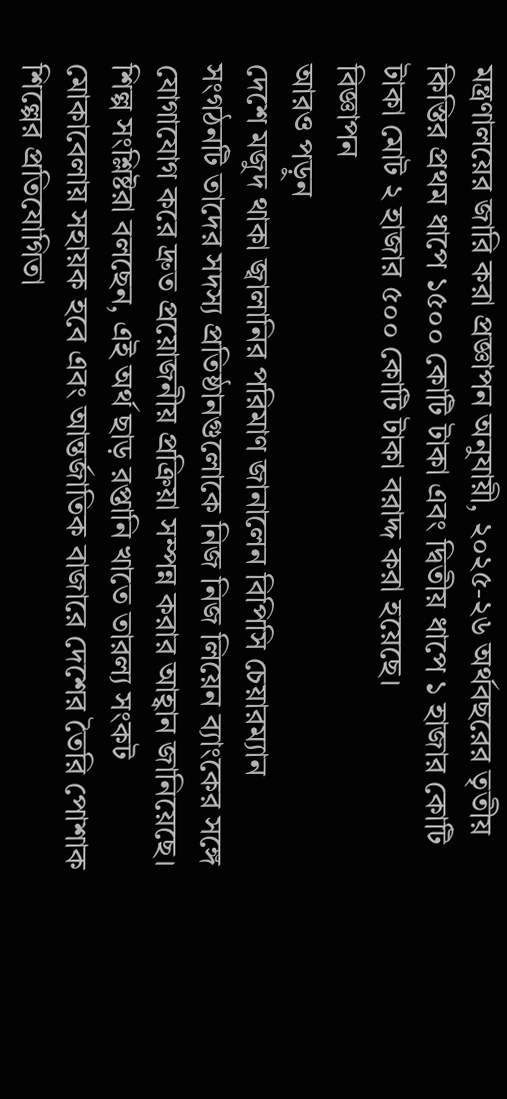মন্ত্রণালয়ের জারি করা প্রজ্ঞাপন অনুযায়ী, ২০২৫-২৬ অর্থবছরের তৃতীয় কিস্তির প্রথম ধাপে ১৫০০ কোটি টাকা এবং দ্বিতীয় ধাপে ১ হাজার কোটি টাকা মোট ২ হাজার ৫০০ কোটি টাকা বরাদ্দ করা হয়েছে।
বিজ্ঞাপন
আরও পড়ুন
দেশে মজুদ থাকা জ্বালানির পরিমাণ জানালেন বিপিসি চেয়ারম্যান
সংগঠনটি তাদের সদস্য প্রতিষ্ঠানগুলোকে নিজ নিজ লিয়েন ব্যাংকের সঙ্গে যোগাযোগ করে দ্রুত প্রয়োজনীয় প্রক্রিয়া সম্পন্ন করার আহ্বান জানিয়েছে।
শিল্প সংশ্লিষ্টরা বলছেন, এই অর্থ ছাড় রপ্তানি খাতে তারল্য সংকট মোকাবেলায় সহায়ক হবে এবং আন্তর্জাতিক বাজারে দেশের তৈরি পোশাক শিল্পের প্রতিযোগিতা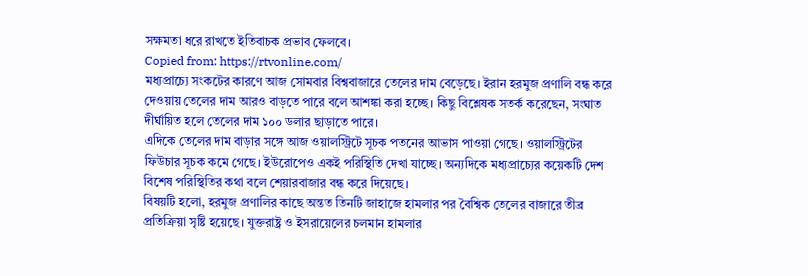সক্ষমতা ধরে রাখতে ইতিবাচক প্রভাব ফেলবে।
Copied from: https://rtvonline.com/
মধ্যপ্রাচ্যে সংকটের কারণে আজ সোমবার বিশ্ববাজারে তেলের দাম বেড়েছে। ইরান হরমুজ প্রণালি বন্ধ করে দেওয়ায় তেলের দাম আরও বাড়তে পারে বলে আশঙ্কা করা হচ্ছে। কিছু বিশ্লেষক সতর্ক করেছেন, সংঘাত দীর্ঘায়িত হলে তেলের দাম ১০০ ডলার ছাড়াতে পারে।
এদিকে তেলের দাম বাড়ার সঙ্গে আজ ওয়ালস্ট্রিটে সূচক পতনের আভাস পাওয়া গেছে। ওয়ালস্ট্রিটের ফিউচার সূচক কমে গেছে। ইউরোপেও একই পরিস্থিতি দেখা যাচ্ছে। অন্যদিকে মধ্যপ্রাচ্যের কয়েকটি দেশ বিশেষ পরিস্থিতির কথা বলে শেয়ারবাজার বন্ধ করে দিয়েছে।
বিষয়টি হলো, হরমুজ প্রণালির কাছে অন্তত তিনটি জাহাজে হামলার পর বৈশ্বিক তেলের বাজারে তীব্র প্রতিক্রিয়া সৃষ্টি হয়েছে। যুক্তরাষ্ট্র ও ইসরায়েলের চলমান হামলার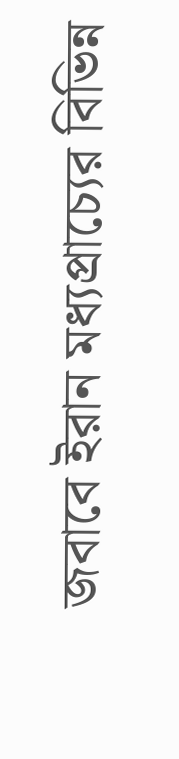জবাবে ইরান মধ্যপ্রাচ্যের বিভিন্ন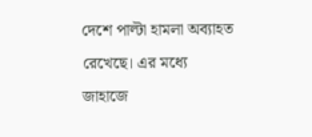দেশে পাল্টা হামলা অব্যাহত রেখেছে। এর মধ্যে জাহাজে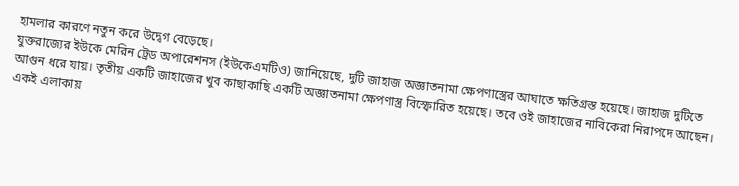হামলার কারণে নতুন করে উদ্বেগ বেড়েছে।
যুক্তরাজ্যের ইউকে মেরিন ট্রেড অপারেশনস (ইউকেএমটিও) জানিয়েছে, দুটি জাহাজ অজ্ঞাতনামা ক্ষেপণাস্ত্রের আঘাতে ক্ষতিগ্রস্ত হয়েছে। জাহাজ দুটিতে আগুন ধরে যায়। তৃতীয় একটি জাহাজের খুব কাছাকাছি একটি অজ্ঞাতনামা ক্ষেপণাস্ত্র বিস্ফোরিত হয়েছে। তবে ওই জাহাজের নাবিকেরা নিরাপদে আছেন।
একই এলাকায়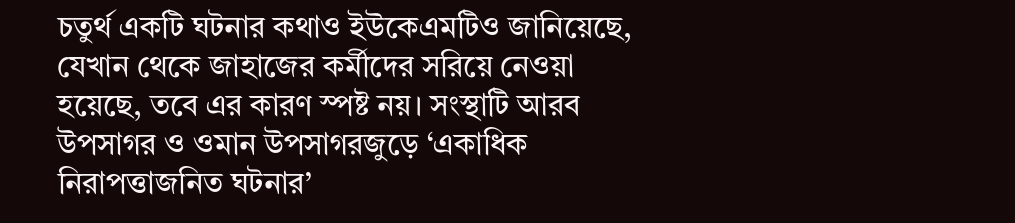চতুর্থ একটি ঘটনার কথাও ইউকেএমটিও জানিয়েছে, যেখান থেকে জাহাজের কর্মীদের সরিয়ে নেওয়া হয়েছে, তবে এর কারণ স্পষ্ট নয়। সংস্থাটি আরব উপসাগর ও ওমান উপসাগরজুড়ে ‘একাধিক নিরাপত্তাজনিত ঘটনার’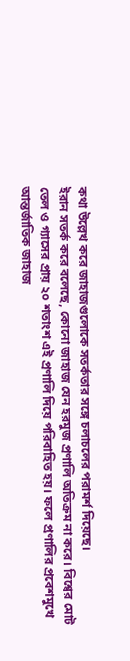কথা উল্লেখ করে জাহাজগুলোকে সতর্কতার সঙ্গে চলাচলের পরামর্শ দিয়েছে।
ইরান সতর্ক করে বলেছে, কোনো জাহাজ যেন হরমুজ প্রণালি অতিক্রম না করে। বিশ্বের মোট তেল ও গ্যাসের প্রায় ২০ শতাংশ এই প্রণালি দিয়ে পরিবাহিত হয়। ফলে প্রণালির প্রবেশমুখে আন্তর্জাতিক জাহাজ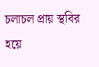চলাচল প্রায় স্থবির হয়ে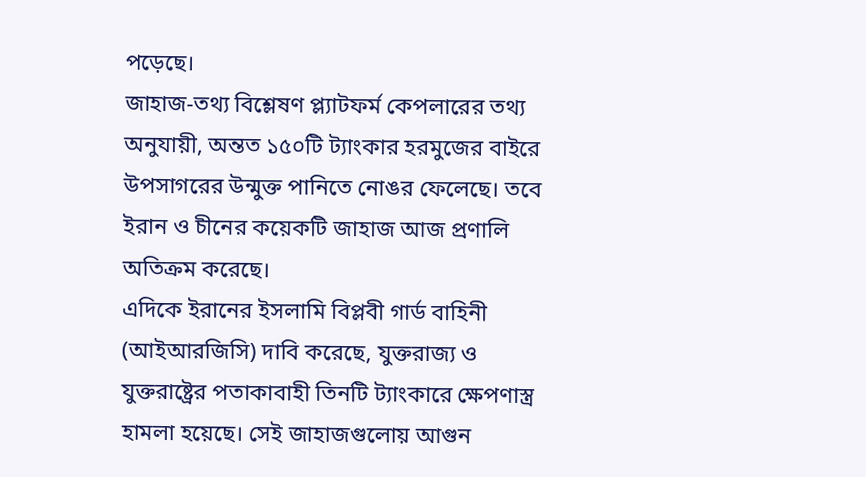পড়েছে।
জাহাজ-তথ্য বিশ্লেষণ প্ল্যাটফর্ম কেপলারের তথ্য অনুযায়ী, অন্তত ১৫০টি ট্যাংকার হরমুজের বাইরে উপসাগরের উন্মুক্ত পানিতে নোঙর ফেলেছে। তবে ইরান ও চীনের কয়েকটি জাহাজ আজ প্রণালি অতিক্রম করেছে।
এদিকে ইরানের ইসলামি বিপ্লবী গার্ড বাহিনী (আইআরজিসি) দাবি করেছে, যুক্তরাজ্য ও যুক্তরাষ্ট্রের পতাকাবাহী তিনটি ট্যাংকারে ক্ষেপণাস্ত্র হামলা হয়েছে। সেই জাহাজগুলোয় আগুন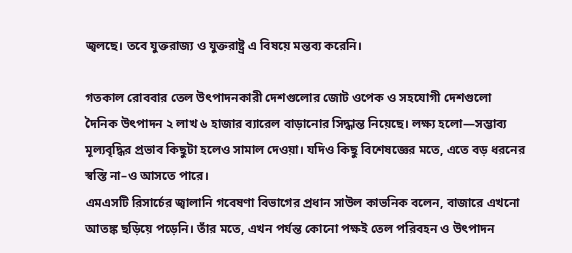জ্বলছে। তবে যুক্তরাজ্য ও যুক্তরাষ্ট্র এ বিষয়ে মন্তব্য করেনি।

গতকাল রোববার তেল উৎপাদনকারী দেশগুলোর জোট ওপেক ও সহযোগী দেশগুলো দৈনিক উৎপাদন ২ লাখ ৬ হাজার ব্যারেল বাড়ানোর সিদ্ধান্ত নিয়েছে। লক্ষ্য হলো—সম্ভাব্য মূল্যবৃদ্ধির প্রভাব কিছুটা হলেও সামাল দেওয়া। যদিও কিছু বিশেষজ্ঞের মতে, এতে বড় ধরনের স্বস্তি না–ও আসতে পারে।
এমএসটি রিসার্চের জ্বালানি গবেষণা বিভাগের প্রধান সাউল কাভনিক বলেন, বাজারে এখনো আতঙ্ক ছড়িয়ে পড়েনি। তাঁর মতে, এখন পর্যন্ত কোনো পক্ষই তেল পরিবহন ও উৎপাদন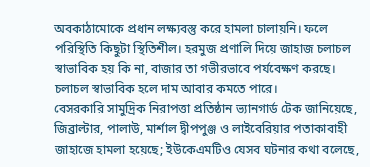অবকাঠামোকে প্রধান লক্ষ্যবস্তু করে হামলা চালায়নি। ফলে পরিস্থিতি কিছুটা স্থিতিশীল। হরমুজ প্রণালি দিয়ে জাহাজ চলাচল স্বাভাবিক হয় কি না, বাজার তা গভীরভাবে পর্যবেক্ষণ করছে। চলাচল স্বাভাবিক হলে দাম আবার কমতে পারে।
বেসরকারি সামুদ্রিক নিরাপত্তা প্রতিষ্ঠান ভ্যানগার্ড টেক জানিয়েছে, জিব্রাল্টার, পালাউ, মার্শাল দ্বীপপুঞ্জ ও লাইবেরিয়ার পতাকাবাহী জাহাজে হামলা হয়েছে; ইউকেএমটিও যেসব ঘটনার কথা বলেছে,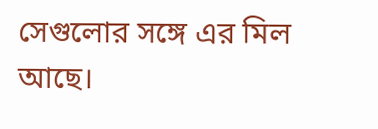সেগুলোর সঙ্গে এর মিল আছে।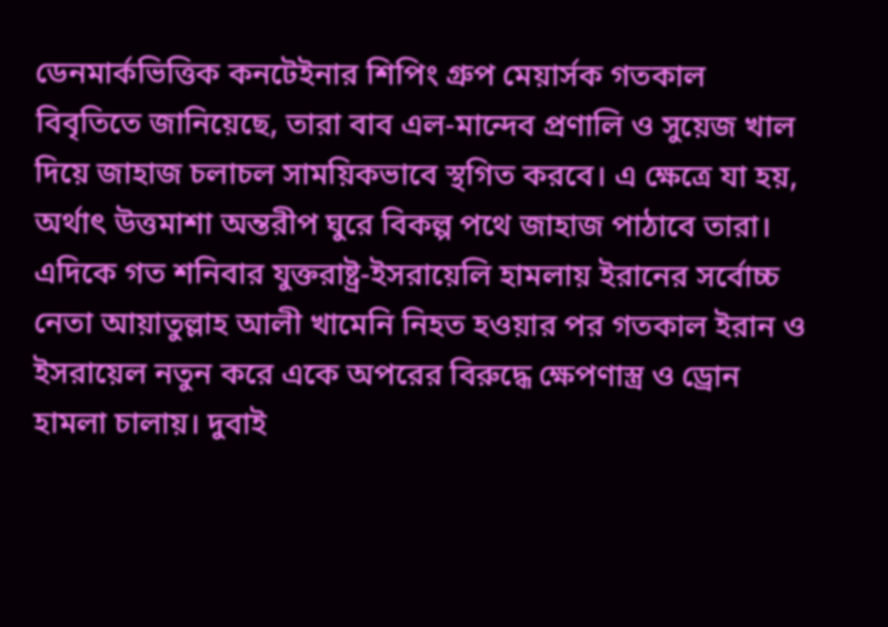ডেনমার্কভিত্তিক কনটেইনার শিপিং গ্রুপ মেয়ার্সক গতকাল বিবৃতিতে জানিয়েছে, তারা বাব এল-মান্দেব প্রণালি ও সুয়েজ খাল দিয়ে জাহাজ চলাচল সাময়িকভাবে স্থগিত করবে। এ ক্ষেত্রে যা হয়, অর্থাৎ উত্তমাশা অন্তরীপ ঘুরে বিকল্প পথে জাহাজ পাঠাবে তারা।
এদিকে গত শনিবার যুক্তরাষ্ট্র-ইসরায়েলি হামলায় ইরানের সর্বোচ্চ নেতা আয়াতুল্লাহ আলী খামেনি নিহত হওয়ার পর গতকাল ইরান ও ইসরায়েল নতুন করে একে অপরের বিরুদ্ধে ক্ষেপণাস্ত্র ও ড্রোন হামলা চালায়। দুবাই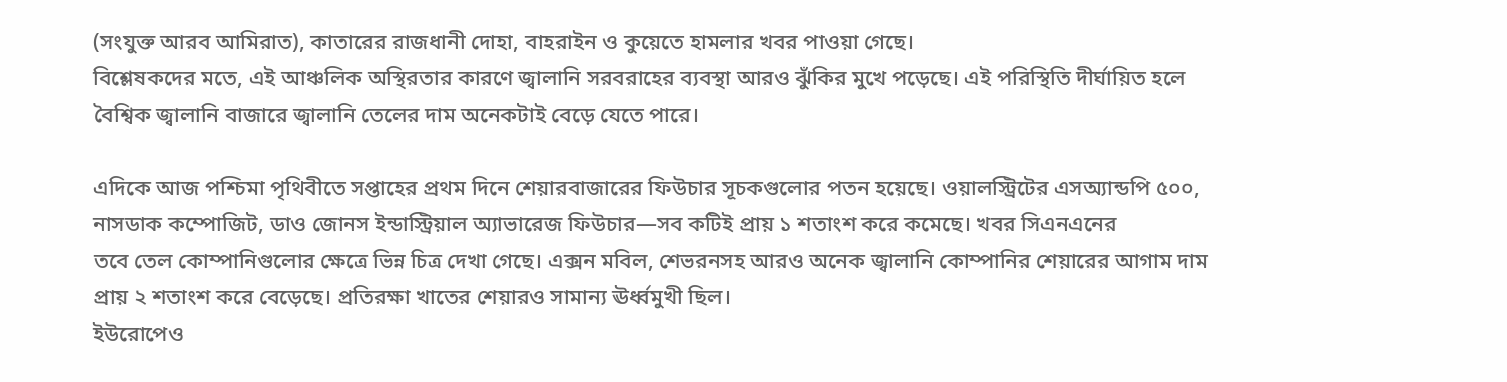(সংযুক্ত আরব আমিরাত), কাতারের রাজধানী দোহা, বাহরাইন ও কুয়েতে হামলার খবর পাওয়া গেছে।
বিশ্লেষকদের মতে, এই আঞ্চলিক অস্থিরতার কারণে জ্বালানি সরবরাহের ব্যবস্থা আরও ঝুঁকির মুখে পড়েছে। এই পরিস্থিতি দীর্ঘায়িত হলে বৈশ্বিক জ্বালানি বাজারে জ্বালানি তেলের দাম অনেকটাই বেড়ে যেতে পারে।

এদিকে আজ পশ্চিমা পৃথিবীতে সপ্তাহের প্রথম দিনে শেয়ারবাজারের ফিউচার সূচকগুলোর পতন হয়েছে। ওয়ালস্ট্রিটের এসঅ্যান্ডপি ৫০০, নাসডাক কম্পোজিট, ডাও জোনস ইন্ডাস্ট্রিয়াল অ্যাভারেজ ফিউচার—সব কটিই প্রায় ১ শতাংশ করে কমেছে। খবর সিএনএনের
তবে তেল কোম্পানিগুলোর ক্ষেত্রে ভিন্ন চিত্র দেখা গেছে। এক্সন মবিল, শেভরনসহ আরও অনেক জ্বালানি কোম্পানির শেয়ারের আগাম দাম প্রায় ২ শতাংশ করে বেড়েছে। প্রতিরক্ষা খাতের শেয়ারও সামান্য ঊর্ধ্বমুখী ছিল।
ইউরোপেও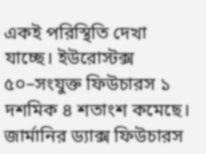একই পরিস্থিতি দেখা যাচ্ছে। ইউরোস্টক্স ৫০–সংযুক্ত ফিউচারস ১ দশমিক ৪ শতাংশ কমেছে। জার্মানির ড্যাক্স ফিউচারস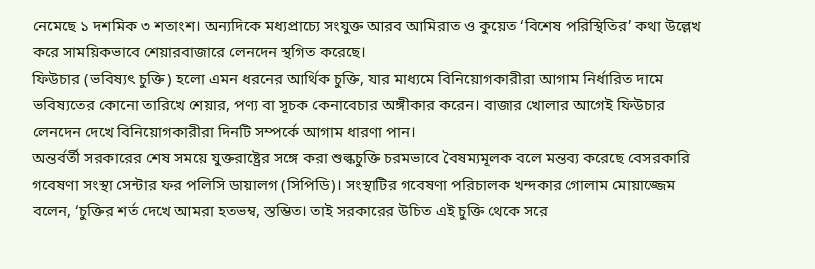নেমেছে ১ দশমিক ৩ শতাংশ। অন্যদিকে মধ্যপ্রাচ্যে সংযুক্ত আরব আমিরাত ও কুয়েত ‘বিশেষ পরিস্থিতির’ কথা উল্লেখ করে সাময়িকভাবে শেয়ারবাজারে লেনদেন স্থগিত করেছে।
ফিউচার (ভবিষ্যৎ চুক্তি) হলো এমন ধরনের আর্থিক চুক্তি, যার মাধ্যমে বিনিয়োগকারীরা আগাম নির্ধারিত দামে ভবিষ্যতের কোনো তারিখে শেয়ার, পণ্য বা সূচক কেনাবেচার অঙ্গীকার করেন। বাজার খোলার আগেই ফিউচার লেনদেন দেখে বিনিয়োগকারীরা দিনটি সম্পর্কে আগাম ধারণা পান।
অন্তর্বর্তী সরকারের শেষ সময়ে যুক্তরাষ্ট্রের সঙ্গে করা শুল্কচুক্তি চরমভাবে বৈষম্যমূলক বলে মন্তব্য করেছে বেসরকারি গবেষণা সংস্থা সেন্টার ফর পলিসি ডায়ালগ (সিপিডি)। সংস্থাটির গবেষণা পরিচালক খন্দকার গোলাম মোয়াজ্জেম বলেন, ‘চুক্তির শর্ত দেখে আমরা হতভম্ব, স্তম্ভিত। তাই সরকারের উচিত এই চুক্তি থেকে সরে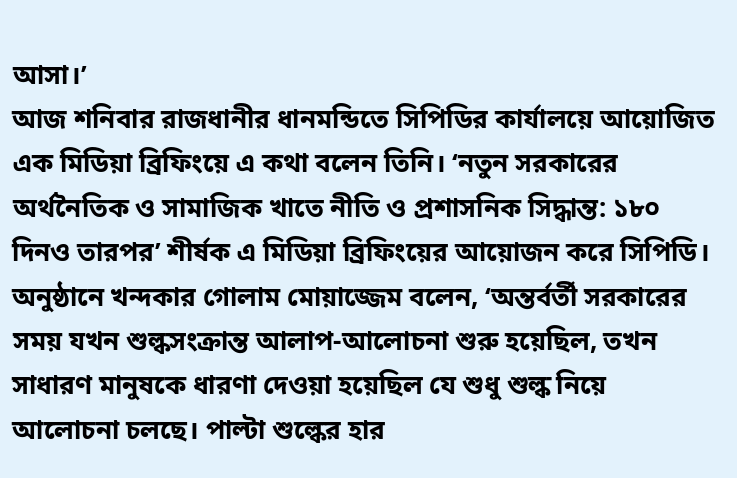আসা।’
আজ শনিবার রাজধানীর ধানমন্ডিতে সিপিডির কার্যালয়ে আয়োজিত এক মিডিয়া ব্রিফিংয়ে এ কথা বলেন তিনি। ‘নতুন সরকারের অর্থনৈতিক ও সামাজিক খাতে নীতি ও প্রশাসনিক সিদ্ধান্ত: ১৮০ দিনও তারপর’ শীর্ষক এ মিডিয়া ব্রিফিংয়ের আয়োজন করে সিপিডি।
অনুষ্ঠানে খন্দকার গোলাম মোয়াজ্জেম বলেন, ‘অন্তর্বর্তী সরকারের সময় যখন শুল্কসংক্রান্ত আলাপ-আলোচনা শুরু হয়েছিল, তখন সাধারণ মানুষকে ধারণা দেওয়া হয়েছিল যে শুধু শুল্ক নিয়ে আলোচনা চলছে। পাল্টা শুল্কের হার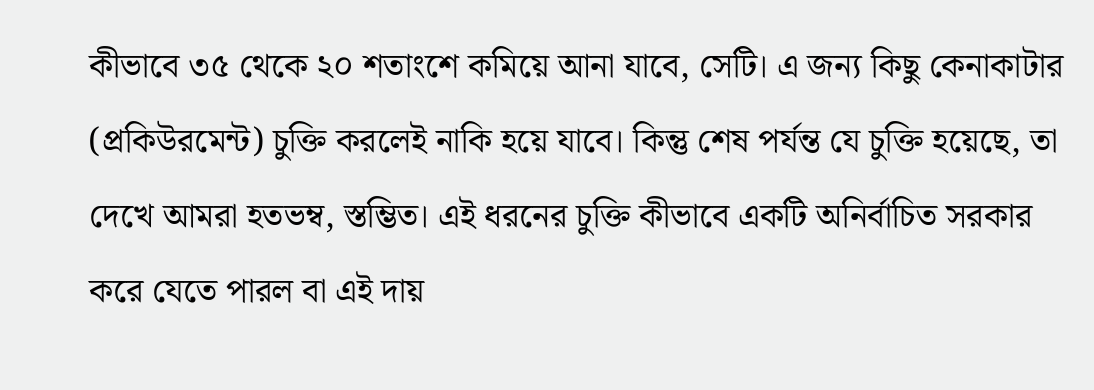কীভাবে ৩৫ থেকে ২০ শতাংশে কমিয়ে আনা যাবে, সেটি। এ জন্য কিছু কেনাকাটার (প্রকিউরমেন্ট) চুক্তি করলেই নাকি হয়ে যাবে। কিন্তু শেষ পর্যন্ত যে চুক্তি হয়েছে, তা দেখে আমরা হতভম্ব, স্তম্ভিত। এই ধরনের চুক্তি কীভাবে একটি অনির্বাচিত সরকার করে যেতে পারল বা এই দায়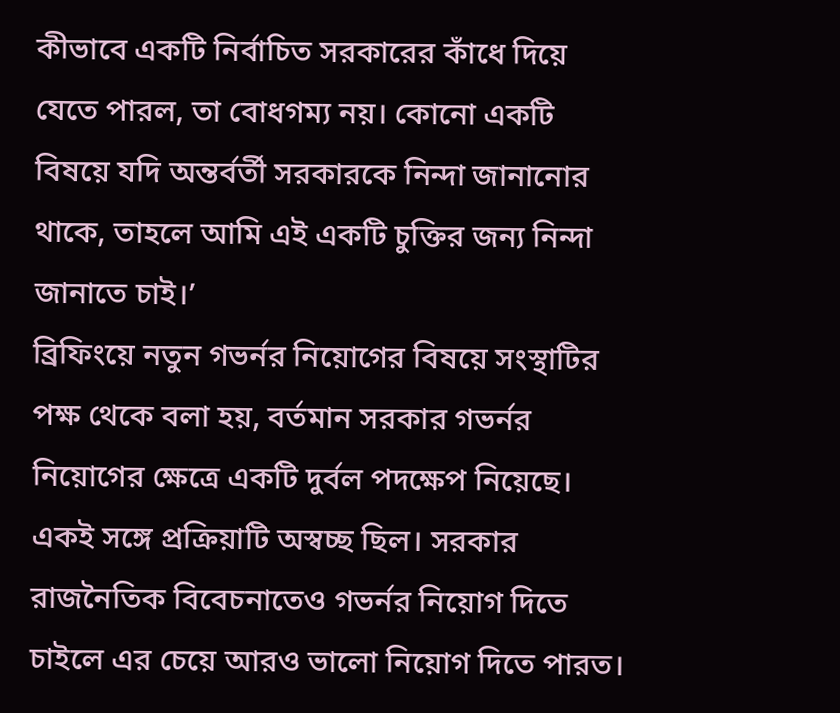কীভাবে একটি নির্বাচিত সরকারের কাঁধে দিয়ে যেতে পারল, তা বোধগম্য নয়। কোনো একটি বিষয়ে যদি অন্তর্বর্তী সরকারকে নিন্দা জানানোর থাকে, তাহলে আমি এই একটি চুক্তির জন্য নিন্দা জানাতে চাই।’
ব্রিফিংয়ে নতুন গভর্নর নিয়োগের বিষয়ে সংস্থাটির পক্ষ থেকে বলা হয়, বর্তমান সরকার গভর্নর নিয়োগের ক্ষেত্রে একটি দুর্বল পদক্ষেপ নিয়েছে। একই সঙ্গে প্রক্রিয়াটি অস্বচ্ছ ছিল। সরকার রাজনৈতিক বিবেচনাতেও গভর্নর নিয়োগ দিতে চাইলে এর চেয়ে আরও ভালো নিয়োগ দিতে পারত।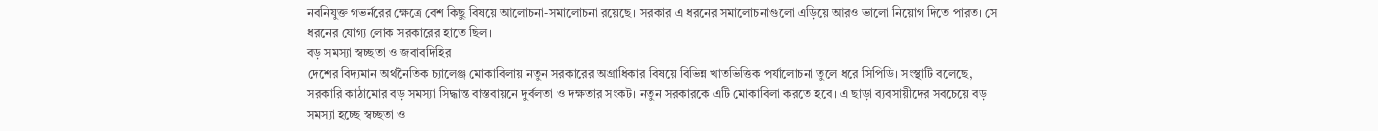নবনিযুক্ত গভর্নরের ক্ষেত্রে বেশ কিছু বিষয়ে আলোচনা-সমালোচনা রয়েছে। সরকার এ ধরনের সমালোচনাগুলো এড়িয়ে আরও ভালো নিয়োগ দিতে পারত। সে ধরনের যোগ্য লোক সরকারের হাতে ছিল।
বড় সমস্যা স্বচ্ছতা ও জবাবদিহির
দেশের বিদ্যমান অর্থনৈতিক চ্যালেঞ্জ মোকাবিলায় নতুন সরকারের অগ্রাধিকার বিষয়ে বিভিন্ন খাতভিত্তিক পর্যালোচনা তুলে ধরে সিপিডি। সংস্থাটি বলেছে, সরকারি কাঠামোর বড় সমস্যা সিদ্ধান্ত বাস্তবায়নে দুর্বলতা ও দক্ষতার সংকট। নতুন সরকারকে এটি মোকাবিলা করতে হবে। এ ছাড়া ব্যবসায়ীদের সবচেয়ে বড় সমস্যা হচ্ছে স্বচ্ছতা ও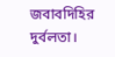জবাবদিহির দুর্বলতা।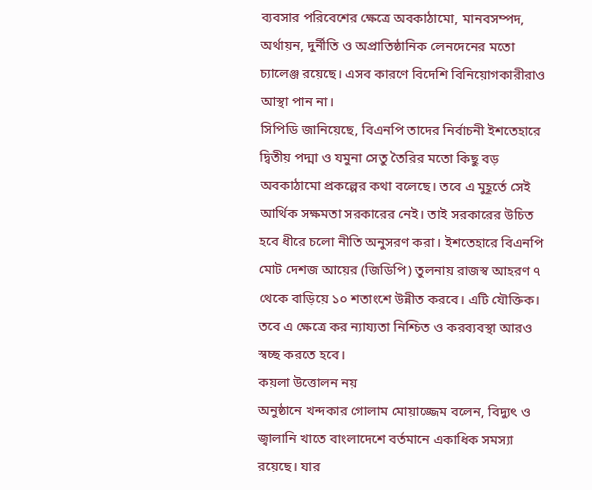ব্যবসার পরিবেশের ক্ষেত্রে অবকাঠামো, মানবসম্পদ, অর্থায়ন, দুর্নীতি ও অপ্রাতিষ্ঠানিক লেনদেনের মতো চ্যালেঞ্জ রয়েছে। এসব কারণে বিদেশি বিনিয়োগকারীরাও আস্থা পান না।
সিপিডি জানিয়েছে, বিএনপি তাদের নির্বাচনী ইশতেহারে দ্বিতীয় পদ্মা ও যমুনা সেতু তৈরির মতো কিছু বড় অবকাঠামো প্রকল্পের কথা বলেছে। তবে এ মুহূর্তে সেই আর্থিক সক্ষমতা সরকারের নেই। তাই সরকারের উচিত হবে ধীরে চলো নীতি অনুসরণ করা। ইশতেহারে বিএনপি মোট দেশজ আয়ের (জিডিপি) তুলনায় রাজস্ব আহরণ ৭ থেকে বাড়িয়ে ১০ শতাংশে উন্নীত করবে। এটি যৌক্তিক। তবে এ ক্ষেত্রে কর ন্যায্যতা নিশ্চিত ও করব্যবস্থা আরও স্বচ্ছ করতে হবে।
কয়লা উত্তোলন নয়
অনুষ্ঠানে খন্দকার গোলাম মোয়াজ্জেম বলেন, বিদ্যুৎ ও জ্বালানি খাতে বাংলাদেশে বর্তমানে একাধিক সমস্যা রয়েছে। যার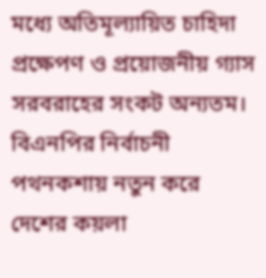মধ্যে অতিমূল্যায়িত চাহিদা প্রক্ষেপণ ও প্রয়োজনীয় গ্যাস সরবরাহের সংকট অন্যতম। বিএনপির নির্বাচনী পথনকশায় নতুন করে দেশের কয়লা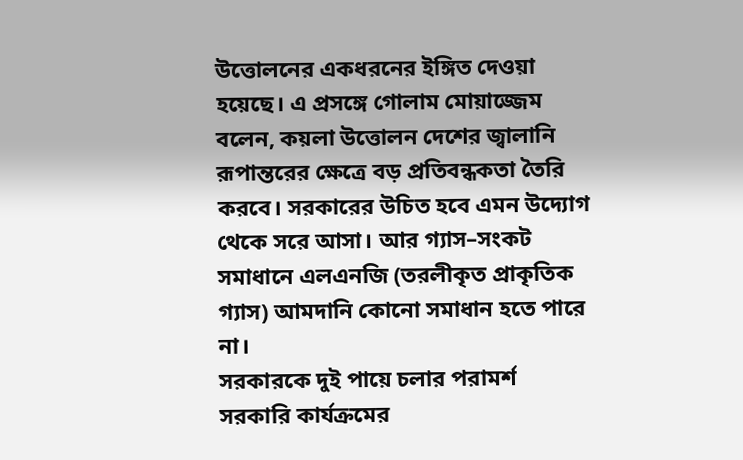উত্তোলনের একধরনের ইঙ্গিত দেওয়া হয়েছে। এ প্রসঙ্গে গোলাম মোয়াজ্জেম বলেন, কয়লা উত্তোলন দেশের জ্বালানি রূপান্তরের ক্ষেত্রে বড় প্রতিবন্ধকতা তৈরি করবে। সরকারের উচিত হবে এমন উদ্যোগ থেকে সরে আসা। আর গ্যাস–সংকট সমাধানে এলএনজি (তরলীকৃত প্রাকৃতিক গ্যাস) আমদানি কোনো সমাধান হতে পারে না।
সরকারকে দুই পায়ে চলার পরামর্শ
সরকারি কার্যক্রমের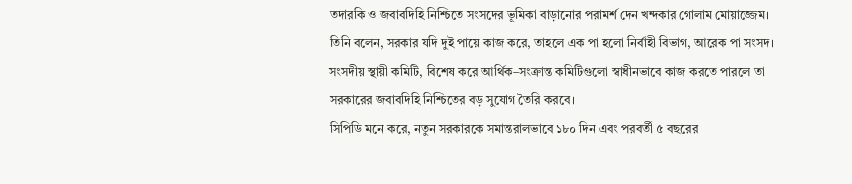তদারকি ও জবাবদিহি নিশ্চিতে সংসদের ভূমিকা বাড়ানোর পরামর্শ দেন খন্দকার গোলাম মোয়াজ্জেম। তিনি বলেন, সরকার যদি দুই পায়ে কাজ করে, তাহলে এক পা হলো নির্বাহী বিভাগ, আরেক পা সংসদ। সংসদীয় স্থায়ী কমিটি, বিশেষ করে আর্থিক–সংক্রান্ত কমিটিগুলো স্বাধীনভাবে কাজ করতে পারলে তা সরকারের জবাবদিহি নিশ্চিতের বড় সুযোগ তৈরি করবে।
সিপিডি মনে করে, নতুন সরকারকে সমান্তরালভাবে ১৮০ দিন এবং পরবর্তী ৫ বছরের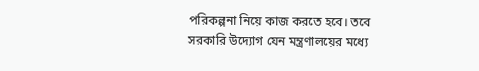পরিকল্পনা নিয়ে কাজ করতে হবে। তবে সরকারি উদ্যোগ যেন মন্ত্রণালয়ের মধ্যে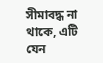সীমাবদ্ধ না থাকে, এটি যেন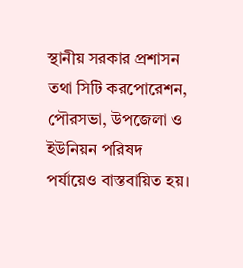স্থানীয় সরকার প্রশাসন তথা সিটি করপোরেশন, পৌরসভা, উপজেলা ও ইউনিয়ন পরিষদ পর্যায়েও বাস্তবায়িত হয়।